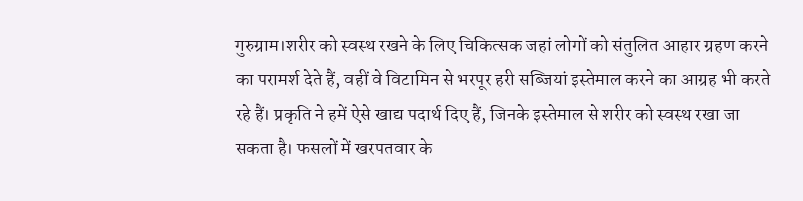गुरुग्राम।शरीर को स्वस्थ रखने के लिए चिकित्सक जहां लोगों को संतुलित आहार ग्रहण करने का परामर्श देते हैं, वहीं वे विटामिन से भरपूर हरी सब्जियां इस्तेमाल करने का आग्रह भी करते रहे हैं। प्रकृति ने हमें ऐसे खाद्य पदार्थ दिए हैं, जिनके इस्तेमाल से शरीर को स्वस्थ रखा जा सकता है। फसलों में खरपतवार के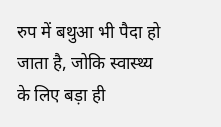रुप में बथुआ भी पैदा हो जाता है, जोकि स्वास्थ्य के लिए बड़ा ही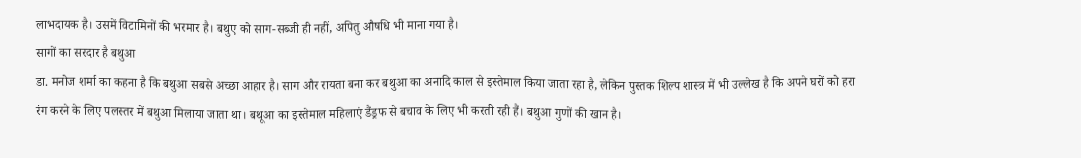लाभदायक है। उसमें विटामिनों की भरमार है। बथुए को साग-सब्जी ही नहीं, अपितु औषधि भी माना गया है।
सागों का सरदार है बथुआ
डा. मनोज शर्मा का कहना है कि बथुआ सबसे अच्छा आहार है। साग और रायता बना कर बथुआ का अनादि काल से इस्तेमाल किया जाता रहा है, लेकिन पुस्तक शिल्प शास्त्र में भी उल्लेख है कि अपने घरों को हरा रंग करने के लिए पलस्तर में बथुआ मिलाया जाता था। बथूआ का इस्तेमाल महिलाएं डैंड्रफ से बचाव के लिए भी करती रही हैं। बथुआ गुणों की खान है।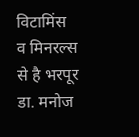विटामिंस व मिनरल्स से है भरपूर
डा. मनोज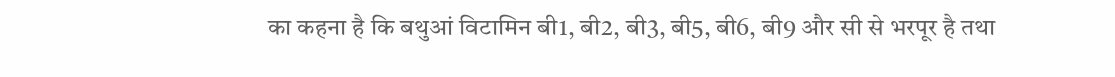का कहना है कि बथुआं विटामिन बी1, बी2, बी3, बी5, बी6, बी9 और सी से भरपूर है तथा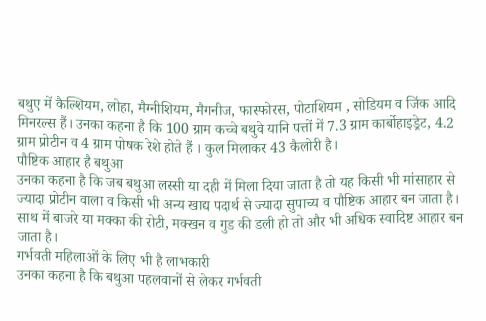बथुए में कैल्शियम, लोहा, मैग्नीशियम, मैगनीज, फास्फोरस, पोटाशियम , सोडियम व जिंक आदि मिनरल्स हैं। उनका कहना है कि 100 ग्राम कच्चे बथुवे यानि पत्तों में 7.3 ग्राम कार्बोहाइड्रेट, 4.2 ग्राम प्रोटीन व 4 ग्राम पोषक रेशे होते हैं । कुल मिलाकर 43 कैलोरी है।
पौष्टिक आहार है बथुआ
उनका कहना है कि जब बथुआ लस्सी या दही में मिला दिया जाता है तो यह किसी भी मांसाहार से ज्यादा प्रोटीन वाला व किसी भी अन्य खाद्य पदार्थ से ज्यादा सुपाच्य व पौष्टिक आहार बन जाता है। साथ में बाजरे या मक्का की रोटी, मक्खन व गुड की डली हो तो और भी अधिक स्वादिष्ट आहार बन जाता है।
गर्भवती महिलाओं के लिए भी है लाभकारी
उनका कहना है कि बथुआ पहलवानों से लेकर गर्भवती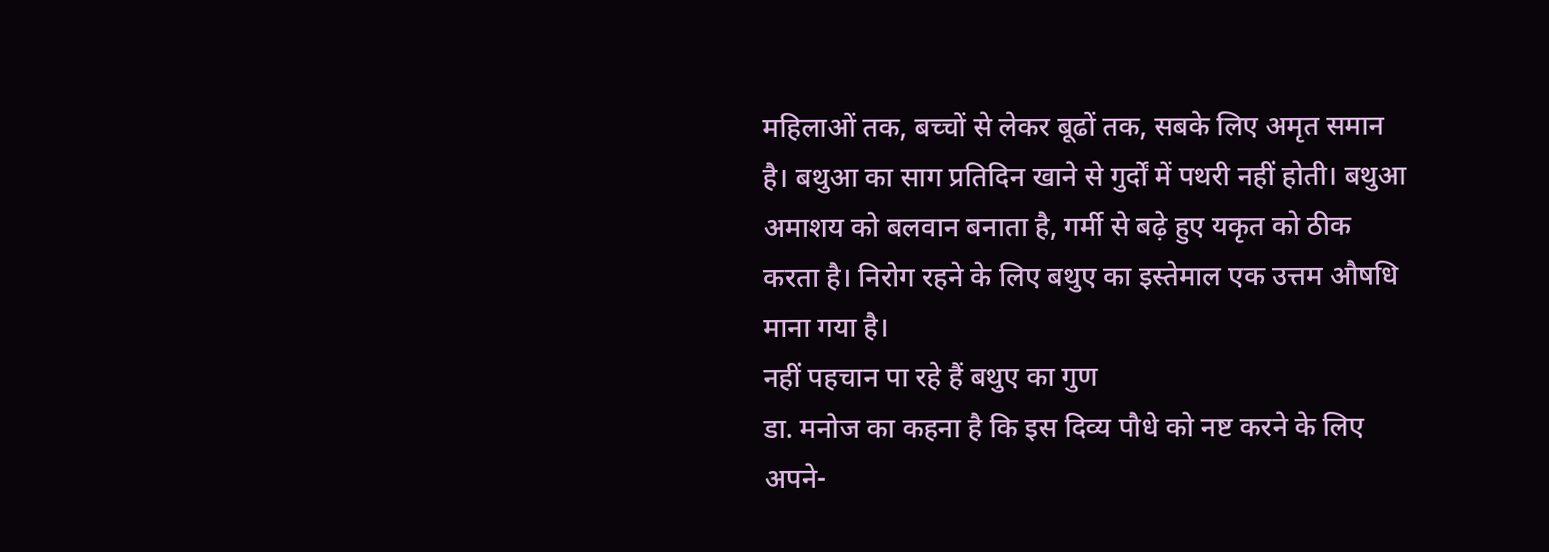महिलाओं तक, बच्चों से लेकर बूढों तक, सबके लिए अमृत समान है। बथुआ का साग प्रतिदिन खाने से गुर्दों में पथरी नहीं होती। बथुआ अमाशय को बलवान बनाता है, गर्मी से बढ़े हुए यकृत को ठीक करता है। निरोग रहने के लिए बथुए का इस्तेमाल एक उत्तम औषधि माना गया है।
नहीं पहचान पा रहे हैं बथुए का गुण
डा. मनोज का कहना है कि इस दिव्य पौधे को नष्ट करने के लिए अपने-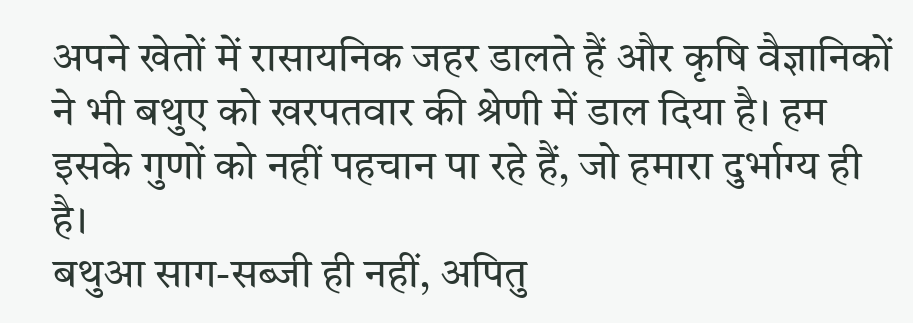अपने खेतों में रासायनिक जहर डालते हैं और कृषि वैज्ञानिकों ने भी बथुए को खरपतवार की श्रेणी में डाल दिया है। हम इसके गुणों को नहीं पहचान पा रहे हैं, जो हमारा दुर्भाग्य ही है।
बथुआ साग-सब्जी ही नहीं, अपितु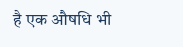है एक औषधि भी